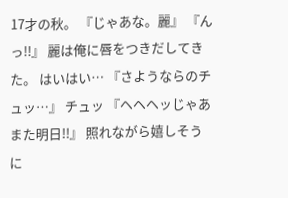17才の秋。 『じゃあな。麗』 『んっ!!』 麗は俺に唇をつきだしてきた。 はいはい… 『さようならのチュッ…』 チュッ 『ヘヘヘッじゃあまた明日!!』 照れながら嬉しそうに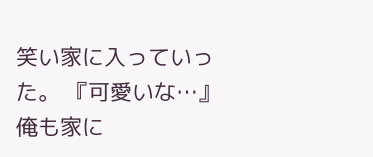笑い家に入っていった。 『可愛いな…』 俺も家に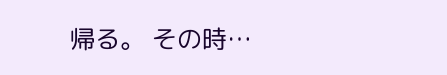帰る。 その時…